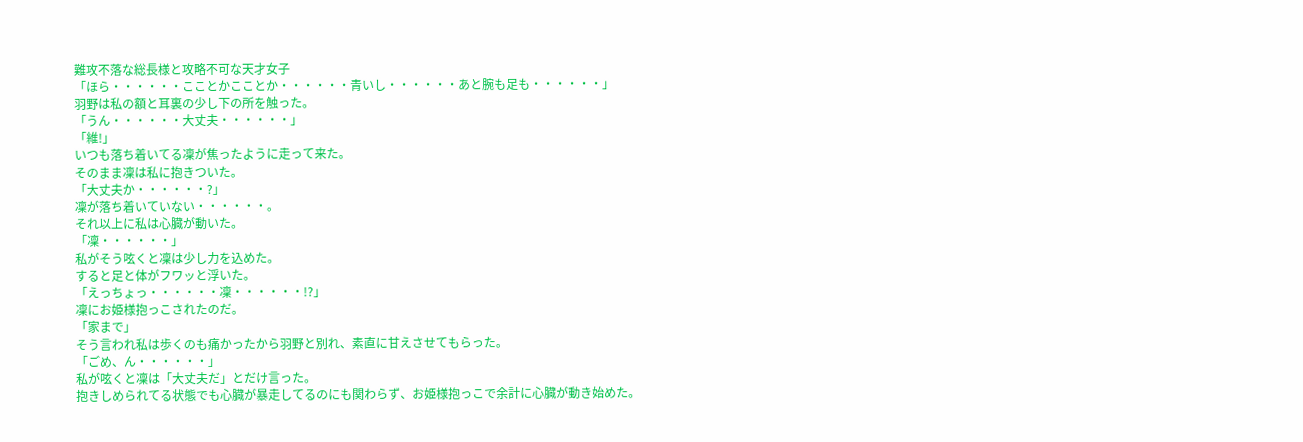難攻不落な総長様と攻略不可な天才女子
「ほら・・・・・・こことかこことか・・・・・・青いし・・・・・・あと腕も足も・・・・・・」
羽野は私の額と耳裏の少し下の所を触った。
「うん・・・・・・大丈夫・・・・・・」
「維!」
いつも落ち着いてる凜が焦ったように走って来た。
そのまま凜は私に抱きついた。
「大丈夫か・・・・・・?」
凜が落ち着いていない・・・・・・。
それ以上に私は心臓が動いた。
「凜・・・・・・」
私がそう呟くと凜は少し力を込めた。
すると足と体がフワッと浮いた。
「えっちょっ・・・・・・凜・・・・・・!?」
凜にお姫様抱っこされたのだ。
「家まで」
そう言われ私は歩くのも痛かったから羽野と別れ、素直に甘えさせてもらった。
「ごめ、ん・・・・・・」
私が呟くと凜は「大丈夫だ」とだけ言った。
抱きしめられてる状態でも心臓が暴走してるのにも関わらず、お姫様抱っこで余計に心臓が動き始めた。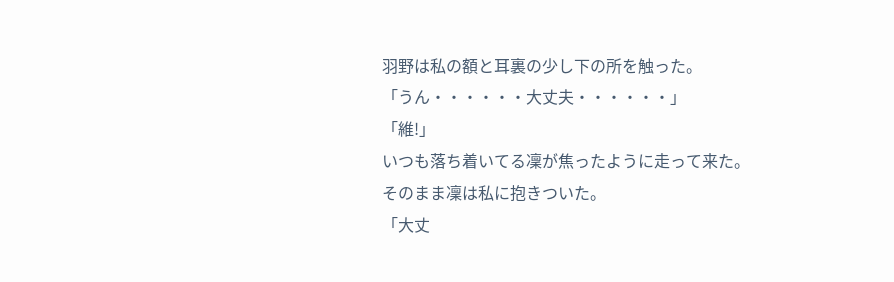羽野は私の額と耳裏の少し下の所を触った。
「うん・・・・・・大丈夫・・・・・・」
「維!」
いつも落ち着いてる凜が焦ったように走って来た。
そのまま凜は私に抱きついた。
「大丈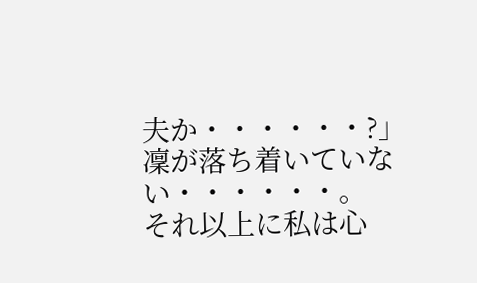夫か・・・・・・?」
凜が落ち着いていない・・・・・・。
それ以上に私は心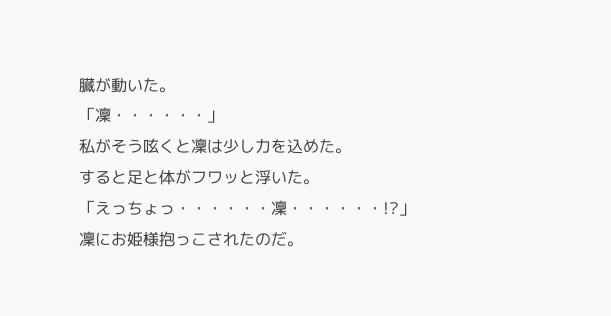臓が動いた。
「凜・・・・・・」
私がそう呟くと凜は少し力を込めた。
すると足と体がフワッと浮いた。
「えっちょっ・・・・・・凜・・・・・・!?」
凜にお姫様抱っこされたのだ。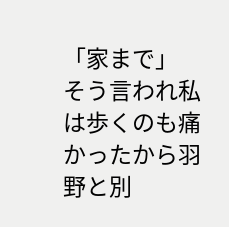「家まで」
そう言われ私は歩くのも痛かったから羽野と別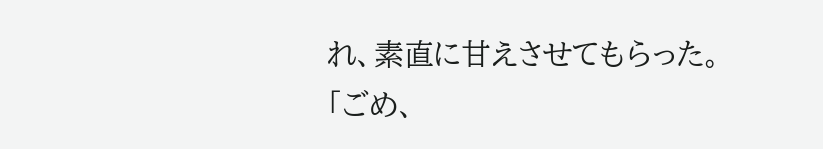れ、素直に甘えさせてもらった。
「ごめ、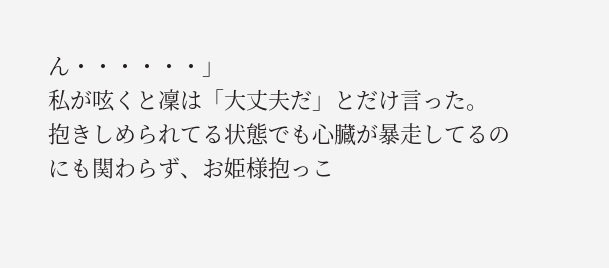ん・・・・・・」
私が呟くと凜は「大丈夫だ」とだけ言った。
抱きしめられてる状態でも心臓が暴走してるのにも関わらず、お姫様抱っこ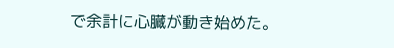で余計に心臓が動き始めた。